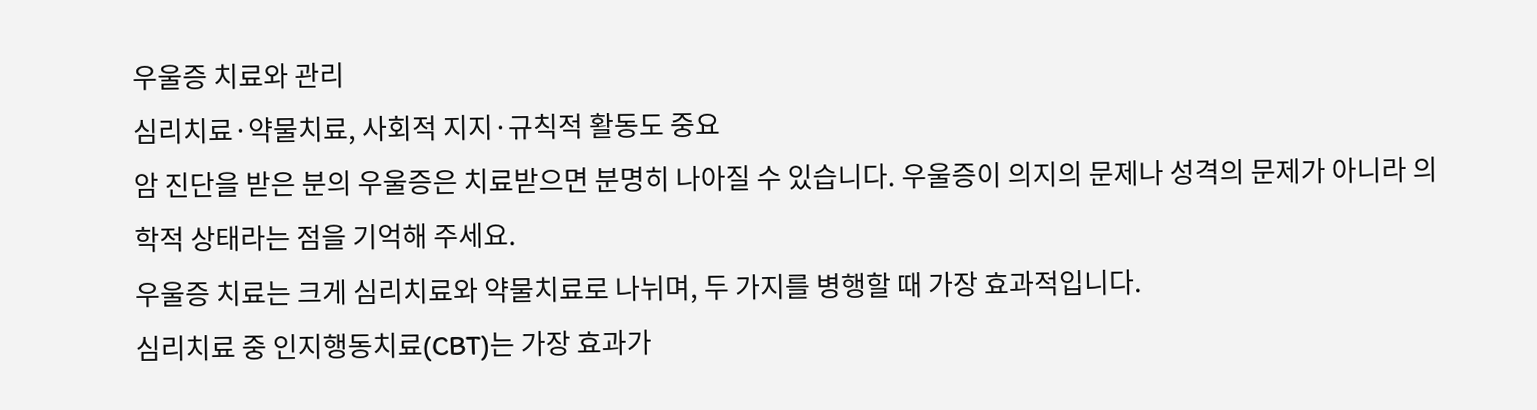우울증 치료와 관리
심리치료·약물치료, 사회적 지지·규칙적 활동도 중요
암 진단을 받은 분의 우울증은 치료받으면 분명히 나아질 수 있습니다. 우울증이 의지의 문제나 성격의 문제가 아니라 의학적 상태라는 점을 기억해 주세요.
우울증 치료는 크게 심리치료와 약물치료로 나뉘며, 두 가지를 병행할 때 가장 효과적입니다.
심리치료 중 인지행동치료(CBT)는 가장 효과가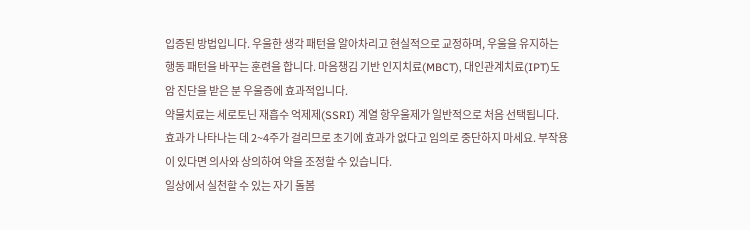입증된 방법입니다. 우울한 생각 패턴을 알아차리고 현실적으로 교정하며, 우울을 유지하는 행동 패턴을 바꾸는 훈련을 합니다. 마음챙김 기반 인지치료(MBCT), 대인관계치료(IPT)도 암 진단을 받은 분 우울증에 효과적입니다.
약물치료는 세로토닌 재흡수 억제제(SSRI) 계열 항우울제가 일반적으로 처음 선택됩니다. 효과가 나타나는 데 2~4주가 걸리므로 초기에 효과가 없다고 임의로 중단하지 마세요. 부작용이 있다면 의사와 상의하여 약을 조정할 수 있습니다.
일상에서 실천할 수 있는 자기 돌봄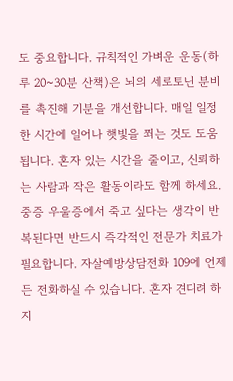도 중요합니다. 규칙적인 가벼운 운동(하루 20~30분 산책)은 뇌의 세로토닌 분비를 촉진해 기분을 개선합니다. 매일 일정한 시간에 일어나 햇빛을 쬐는 것도 도움됩니다. 혼자 있는 시간을 줄이고, 신뢰하는 사람과 작은 활동이라도 함께 하세요.
중증 우울증에서 죽고 싶다는 생각이 반복된다면 반드시 즉각적인 전문가 치료가 필요합니다. 자살예방상담전화 109에 언제든 전화하실 수 있습니다. 혼자 견디려 하지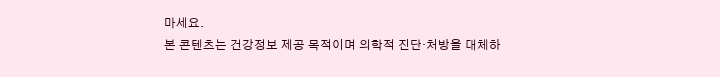마세요.
본 콘텐츠는 건강정보 제공 목적이며 의학적 진단·처방을 대체하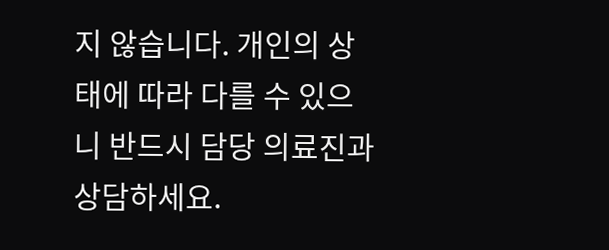지 않습니다. 개인의 상태에 따라 다를 수 있으니 반드시 담당 의료진과 상담하세요.